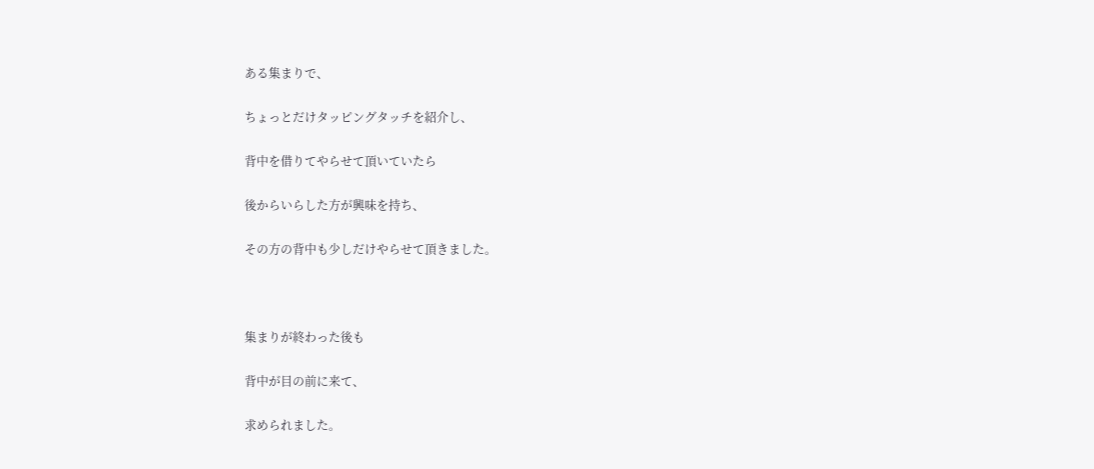ある集まりで、

ちょっとだけタッピングタッチを紹介し、

背中を借りてやらせて頂いていたら

後からいらした方が興味を持ち、

その方の背中も少しだけやらせて頂きました。



集まりが終わった後も

背中が目の前に来て、

求められました。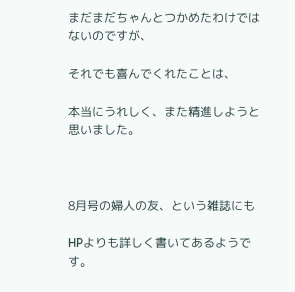まだまだちゃんとつかめたわけではないのですが、

それでも喜んでくれたことは、

本当にうれしく、また精進しようと思いました。



8月号の婦人の友、という雑誌にも

HPよりも詳しく書いてあるようです。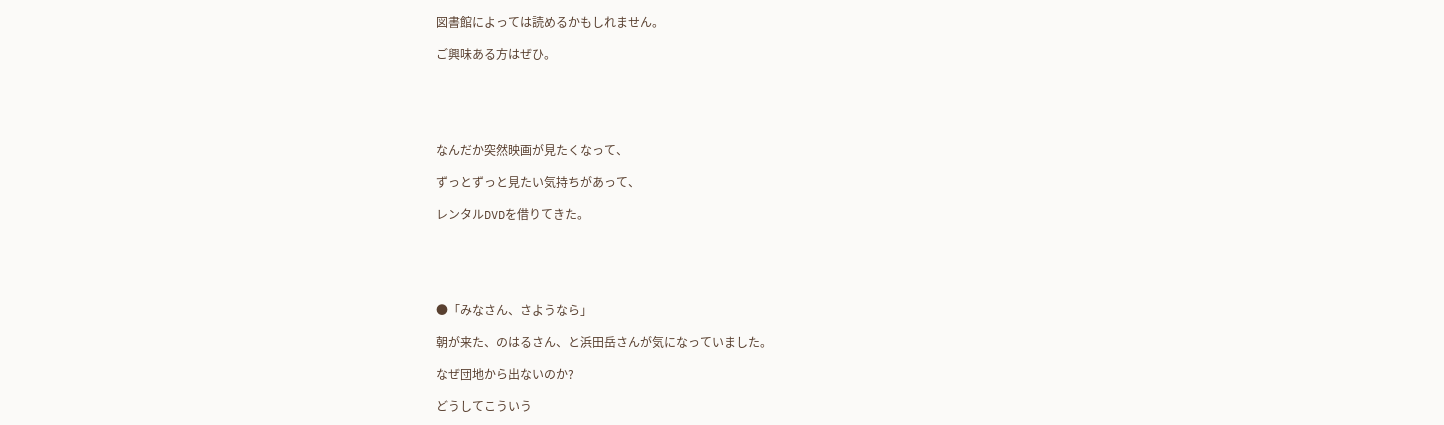図書館によっては読めるかもしれません。

ご興味ある方はぜひ。





なんだか突然映画が見たくなって、

ずっとずっと見たい気持ちがあって、

レンタルDVDを借りてきた。





●「みなさん、さようなら」

朝が来た、のはるさん、と浜田岳さんが気になっていました。

なぜ団地から出ないのか?

どうしてこういう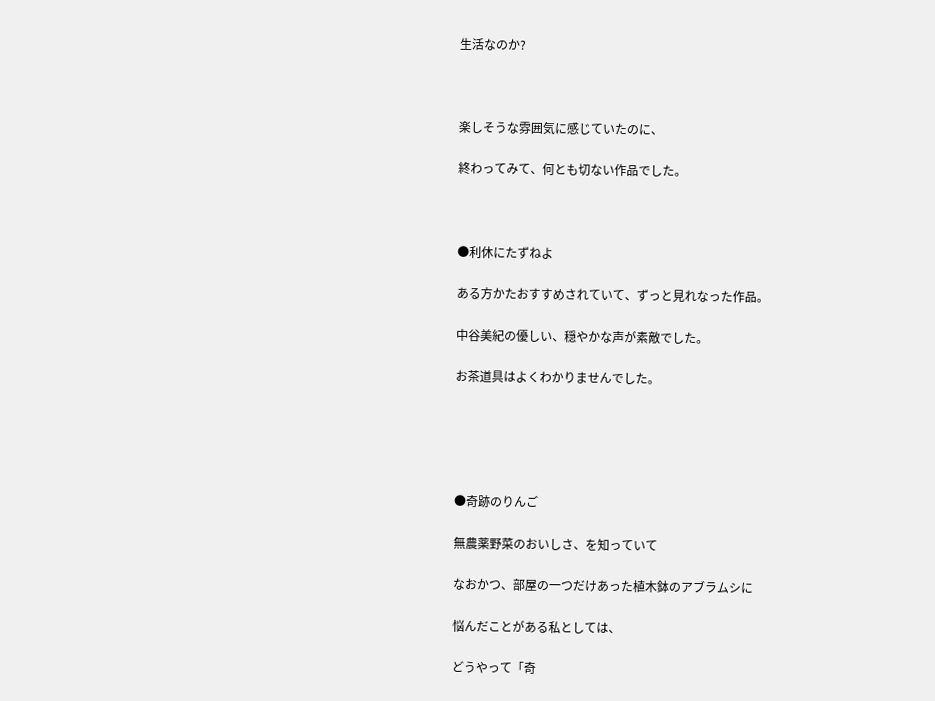生活なのか?



楽しそうな雰囲気に感じていたのに、

終わってみて、何とも切ない作品でした。



●利休にたずねよ

ある方かたおすすめされていて、ずっと見れなった作品。

中谷美紀の優しい、穏やかな声が素敵でした。

お茶道具はよくわかりませんでした。





●奇跡のりんご

無農薬野菜のおいしさ、を知っていて

なおかつ、部屋の一つだけあった植木鉢のアブラムシに

悩んだことがある私としては、

どうやって「奇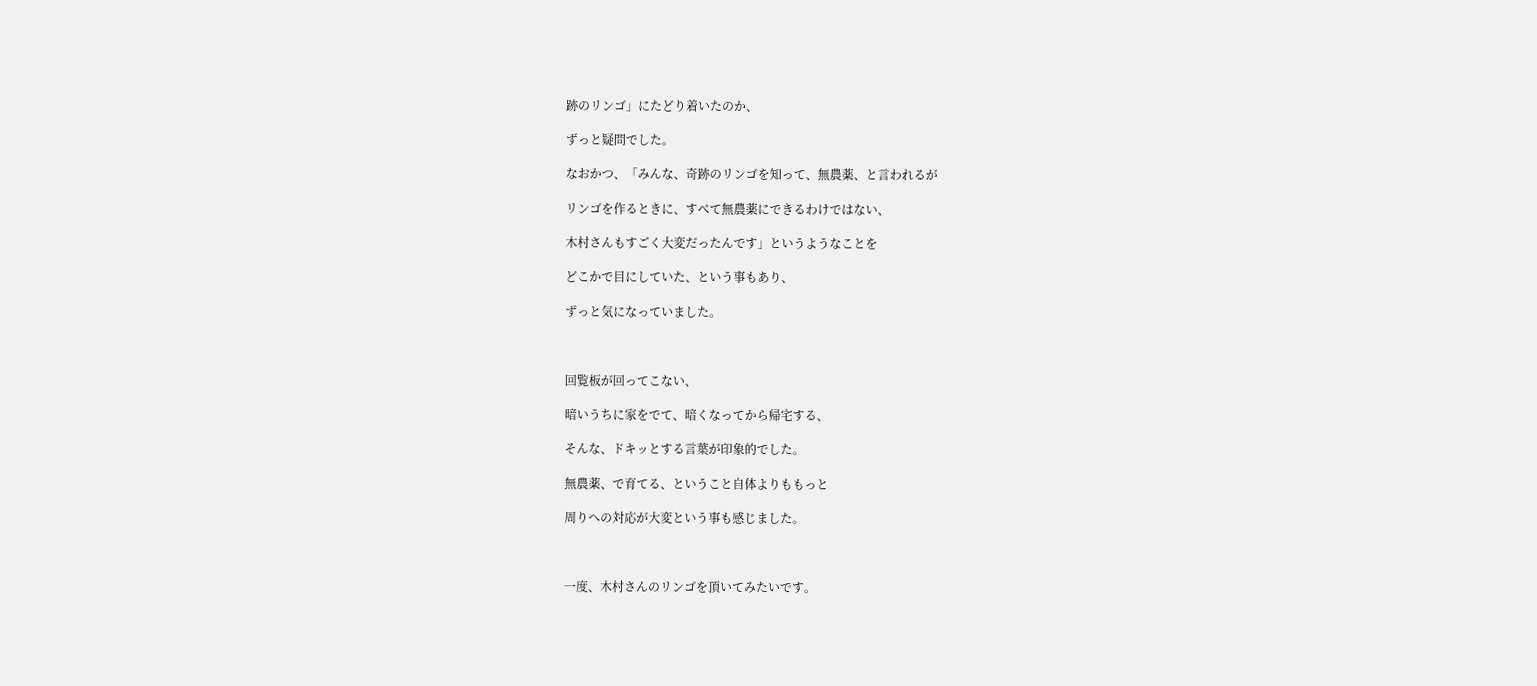跡のリンゴ」にたどり着いたのか、

ずっと疑問でした。

なおかつ、「みんな、奇跡のリンゴを知って、無農薬、と言われるが

リンゴを作るときに、すべて無農薬にできるわけではない、

木村さんもすごく大変だったんです」というようなことを

どこかで目にしていた、という事もあり、

ずっと気になっていました。



回覧板が回ってこない、

暗いうちに家をでて、暗くなってから帰宅する、

そんな、ドキッとする言葉が印象的でした。

無農薬、で育てる、ということ自体よりももっと

周りへの対応が大変という事も感じました。



一度、木村さんのリンゴを頂いてみたいです。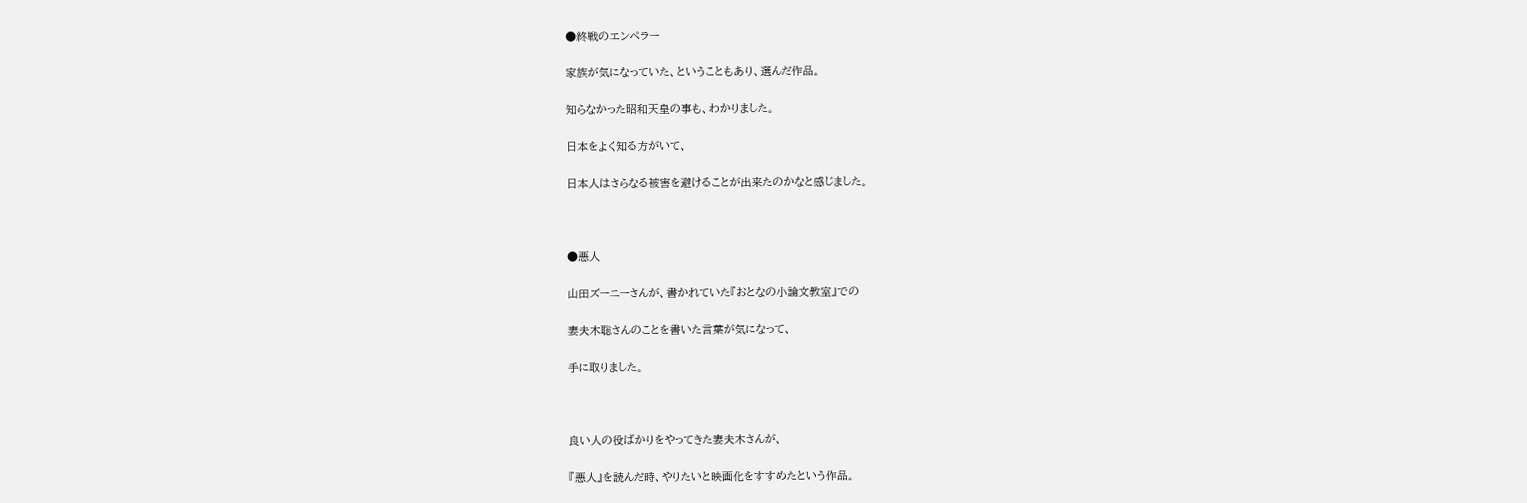●終戦のエンペラー

家族が気になっていた、ということもあり、選んだ作品。

知らなかった昭和天皇の事も、わかりました。

日本をよく知る方がいて、

日本人はさらなる被害を避けることが出来たのかなと感じました。



●悪人

山田ズーニーさんが、書かれていた『おとなの小論文教室』での

妻夫木聡さんのことを書いた言葉が気になって、

手に取りました。



良い人の役ばかりをやってきた妻夫木さんが、

『悪人』を読んだ時、やりたいと映画化をすすめたという作品。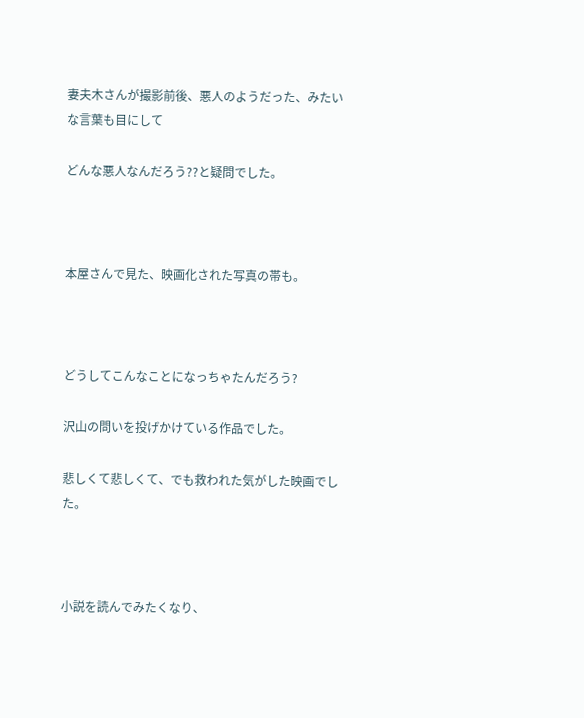妻夫木さんが撮影前後、悪人のようだった、みたいな言葉も目にして

どんな悪人なんだろう??と疑問でした。



本屋さんで見た、映画化された写真の帯も。



どうしてこんなことになっちゃたんだろう?

沢山の問いを投げかけている作品でした。

悲しくて悲しくて、でも救われた気がした映画でした。



小説を読んでみたくなり、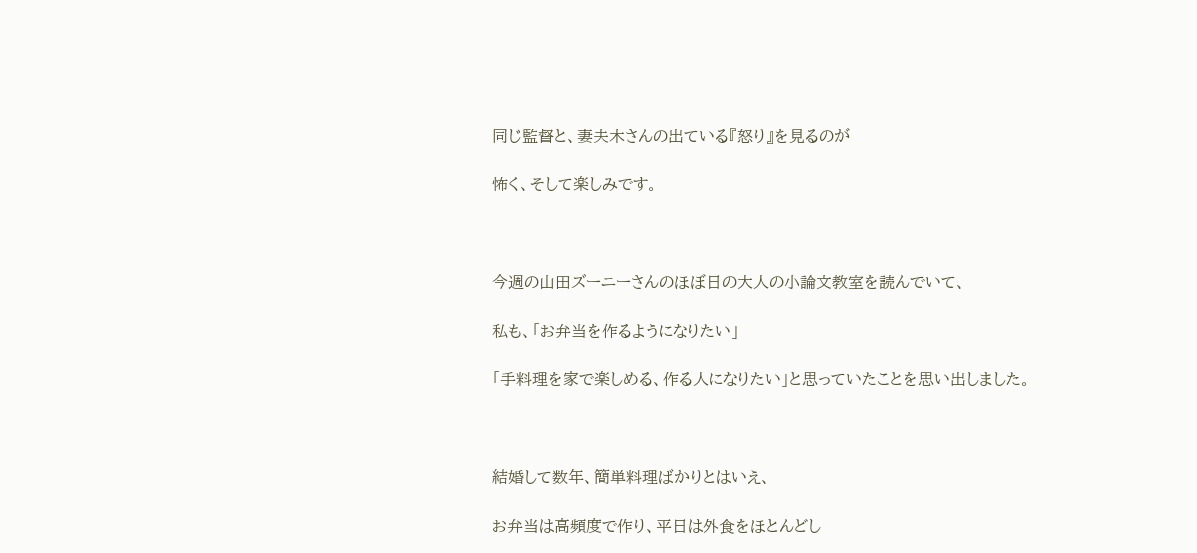同じ監督と、妻夫木さんの出ている『怒り』を見るのが

怖く、そして楽しみです。



今週の山田ズーニーさんのほぼ日の大人の小論文教室を読んでいて、

私も、「お弁当を作るようになりたい」

「手料理を家で楽しめる、作る人になりたい」と思っていたことを思い出しました。



結婚して数年、簡単料理ばかりとはいえ、

お弁当は高頻度で作り、平日は外食をほとんどし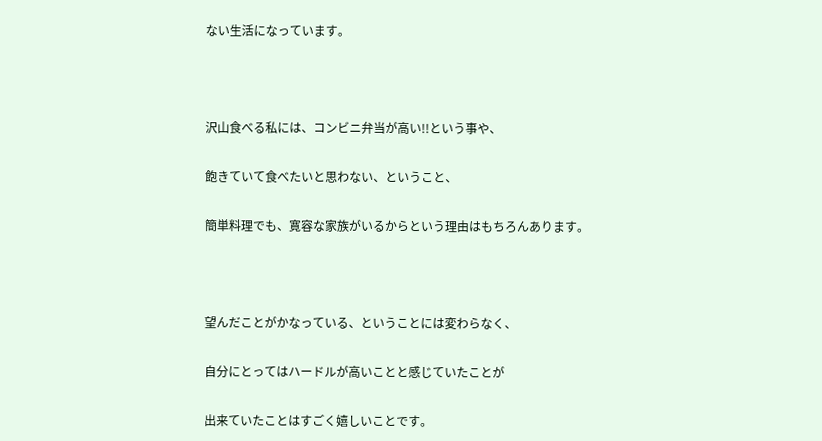ない生活になっています。



沢山食べる私には、コンビニ弁当が高い!!という事や、

飽きていて食べたいと思わない、ということ、

簡単料理でも、寛容な家族がいるからという理由はもちろんあります。



望んだことがかなっている、ということには変わらなく、

自分にとってはハードルが高いことと感じていたことが

出来ていたことはすごく嬉しいことです。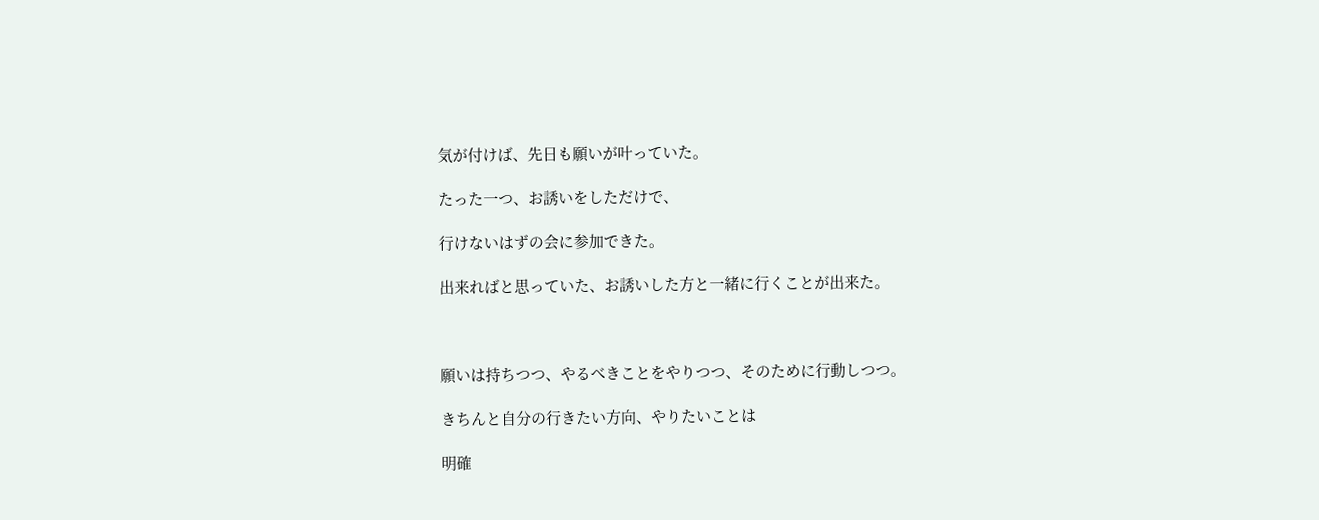気が付けば、先日も願いが叶っていた。

たった一つ、お誘いをしただけで、

行けないはずの会に参加できた。

出来ればと思っていた、お誘いした方と一緒に行くことが出来た。



願いは持ちつつ、やるべきことをやりつつ、そのために行動しつつ。

きちんと自分の行きたい方向、やりたいことは

明確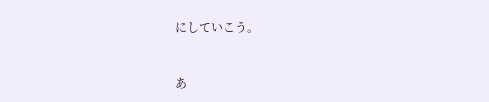にしていこう。



あ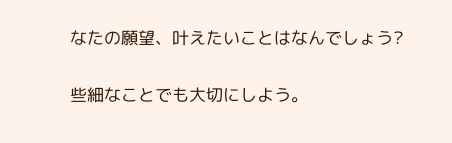なたの願望、叶えたいことはなんでしょう?

些細なことでも大切にしよう。